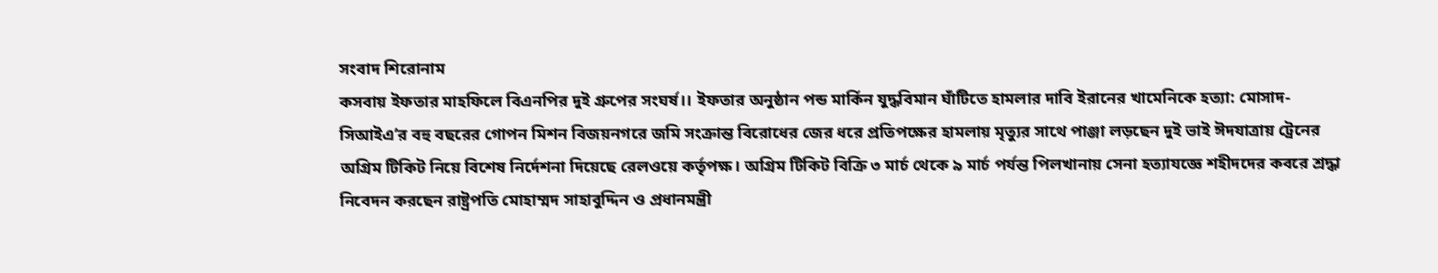সংবাদ শিরোনাম
কসবায় ইফতার মাহফিলে বিএনপির দুই গ্রুপের সংঘর্ষ।। ইফতার অনুষ্ঠান পন্ড মার্কিন যুদ্ধবিমান ঘাঁটিতে হামলার দাবি ইরানের খামেনিকে হত্যা: মোসাদ-সিআইএ’র বহু বছরের গোপন মিশন বিজয়নগরে জমি সংক্রান্ত বিরোধের জের ধরে প্রতিপক্ষের হামলায় মৃত্যুর সাথে পাঞ্জা লড়ছেন দুই ভাই ঈদযাত্রায় ট্রেনের অগ্রিম টিকিট নিয়ে বিশেষ নির্দেশনা দিয়েছে রেলওয়ে কর্তৃপক্ষ। অগ্রিম টিকিট বিক্রি ৩ মার্চ থেকে ৯ মার্চ পর্যন্ত পিলখানায় সেনা হত্যাযজ্ঞে শহীদদের কবরে শ্রদ্ধা নিবেদন করছেন রাষ্ট্রপতি মোহাম্মদ সাহাবুদ্দিন ও প্রধানমন্ত্রী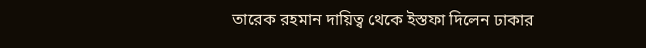তারেক রহমান দায়িত্ব থেকে ইস্তফা দিলেন ঢাকার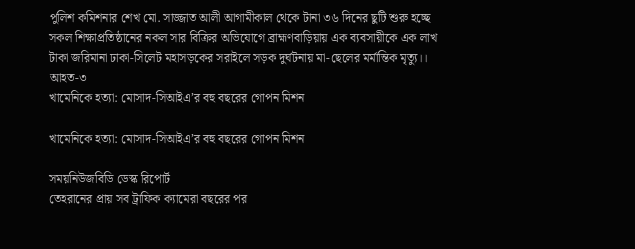পুলিশ কমিশনার শেখ মো. সাজ্জাত আলী আগামীকাল থেকে টানা ৩৬ দিনের ছুটি শুরু হচ্ছে সকল শিক্ষাপ্রতিষ্ঠানের নকল সার বিক্রির অভিযোগে ব্রাহ্মণবাড়িয়ায় এক ব্যবসায়ীকে এক লাখ টাকা জরিমানা ঢাকা-সিলেট মহাসড়কের সরাইলে সড়ক দুর্ঘটনায় মা-ছেলের মর্মান্তিক মৃত্যু।। আহত-৩
খামেনিকে হত্যা: মোসাদ-সিআইএ’র বহু বছরের গোপন মিশন

খামেনিকে হত্যা: মোসাদ-সিআইএ’র বহু বছরের গোপন মিশন

সময়নিউজবিডি ডেস্ক রিপোর্ট
তেহরানের প্রায় সব ট্রাফিক ক্যামেরা বছরের পর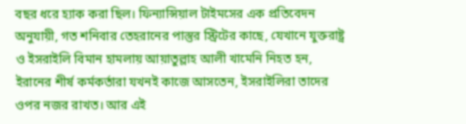বছর ধরে হ্যাক করা ছিল। ফিন্যান্সিয়াল টাইমসের এক প্রতিবেদন অনুযায়ী, গত শনিবার তেহরানের পাস্তুর স্ট্রিটের কাছে, যেখানে যুক্তরাষ্ট্র ও ইসরাইলি বিমান হামলায় আয়াতুল্লাহ আলী খামেনি নিহত হন, ইরানের শীর্ষ কর্মকর্তারা যখনই কাজে আসতেন, ইসরাইলিরা তাদের ওপর নজর রাখত। আর এই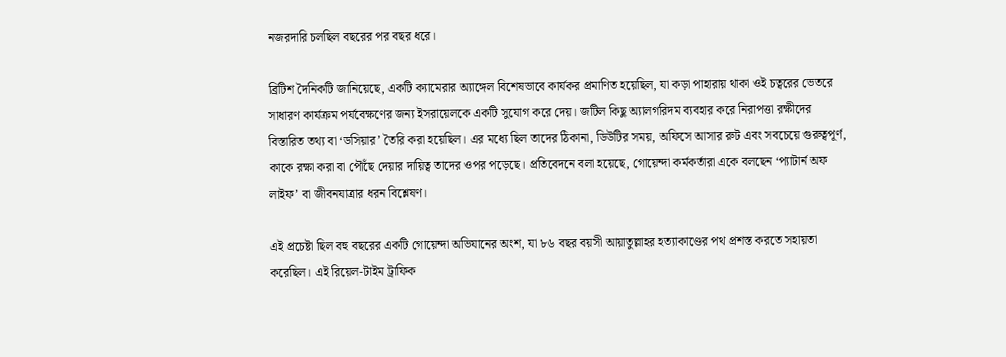নজরদারি চলছিল বছরের পর বছর ধরে।

ব্রিটিশ দৈনিকটি জানিয়েছে, একটি ক্যামেরার অ্যাঙ্গেল বিশেষভাবে কার্যকর প্রমাণিত হয়েছিল, যা কড়া পাহারায় থাকা ওই চত্বরের ভেতরে সাধারণ কার্যক্রম পর্যবেক্ষণের জন্য ইসরায়েলকে একটি সুযোগ করে দেয়। জটিল কিছু অ্যালগরিদম ব্যবহার করে নিরাপত্তা রক্ষীদের বিস্তারিত তথ্য বা ‘ডসিয়ার’ তৈরি করা হয়েছিল। এর মধ্যে ছিল তাদের ঠিকানা, ডিউটির সময়, অফিসে আসার রুট এবং সবচেয়ে গুরুত্বপূর্ণ, কাকে রক্ষা করা বা পৌঁছে দেয়ার দায়িত্ব তাদের ওপর পড়েছে। প্রতিবেদনে বলা হয়েছে, গোয়েন্দা কর্মকর্তারা একে বলছেন ‘প্যাটার্ন অফ লাইফ’ বা জীবনযাত্রার ধরন বিশ্লেষণ।

এই প্রচেষ্টা ছিল বহু বছরের একটি গোয়েন্দা অভিযানের অংশ, যা ৮৬ বছর বয়সী আয়াতুল্লাহর হত্যাকাণ্ডের পথ প্রশস্ত করতে সহায়তা করেছিল। এই রিয়েল-টাইম ট্রাফিক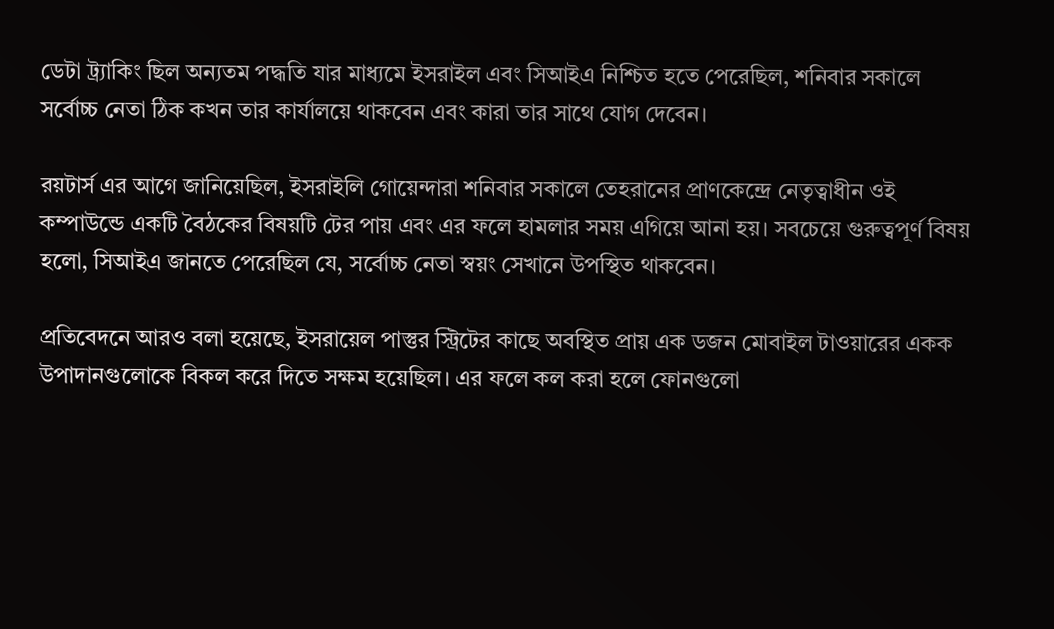ডেটা ট্র্যাকিং ছিল অন্যতম পদ্ধতি যার মাধ্যমে ইসরাইল এবং সিআইএ নিশ্চিত হতে পেরেছিল, শনিবার সকালে সর্বোচ্চ নেতা ঠিক কখন তার কার্যালয়ে থাকবেন এবং কারা তার সাথে যোগ দেবেন।

রয়টার্স এর আগে জানিয়েছিল, ইসরাইলি গোয়েন্দারা শনিবার সকালে তেহরানের প্রাণকেন্দ্রে নেতৃত্বাধীন ওই কম্পাউন্ডে একটি বৈঠকের বিষয়টি টের পায় এবং এর ফলে হামলার সময় এগিয়ে আনা হয়। সবচেয়ে গুরুত্বপূর্ণ বিষয় হলো, সিআইএ জানতে পেরেছিল যে, সর্বোচ্চ নেতা স্বয়ং সেখানে উপস্থিত থাকবেন।

প্রতিবেদনে আরও বলা হয়েছে, ইসরায়েল পাস্তুর স্ট্রিটের কাছে অবস্থিত প্রায় এক ডজন মোবাইল টাওয়ারের একক উপাদানগুলোকে বিকল করে দিতে সক্ষম হয়েছিল। এর ফলে কল করা হলে ফোনগুলো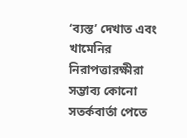‘ব্যস্ত’ দেখাত এবং খামেনির নিরাপত্তারক্ষীরা সম্ভাব্য কোনো সতর্কবার্তা পেতে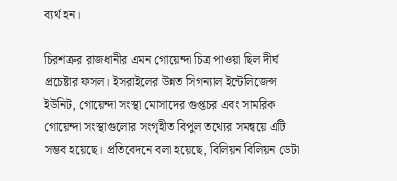ব্যর্থ হন।

চিরশত্রুর রাজধানীর এমন গোয়েন্দা চিত্র পাওয়া ছিল দীর্ঘ প্রচেষ্টার ফসল। ইসরাইলের উন্নত সিগন্যাল ইন্টেলিজেন্স ইউনিট, গোয়েন্দা সংস্থা মোসাদের গুপ্তচর এবং সামরিক গোয়েন্দা সংস্থাগুলোর সংগৃহীত বিপুল তথ্যের সমন্বয়ে এটি সম্ভব হয়েছে। প্রতিবেদনে বলা হয়েছে, বিলিয়ন বিলিয়ন ডেটা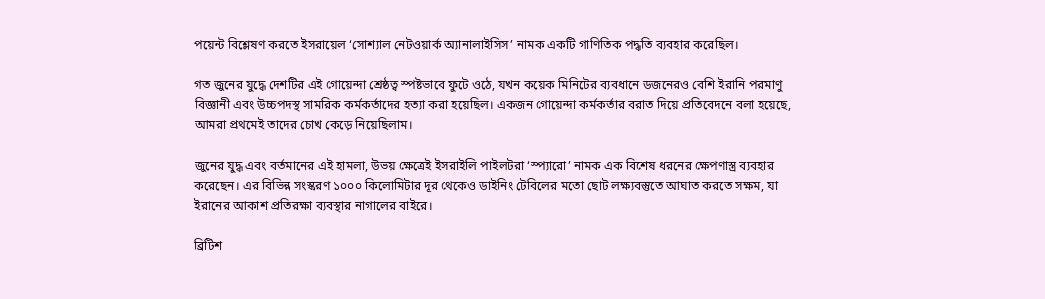পয়েন্ট বিশ্লেষণ করতে ইসরায়েল ‘সোশ্যাল নেটওয়ার্ক অ্যানালাইসিস’ নামক একটি গাণিতিক পদ্ধতি ব্যবহার করেছিল।

গত জুনের যুদ্ধে দেশটির এই গোয়েন্দা শ্রেষ্ঠত্ব স্পষ্টভাবে ফুটে ওঠে, যখন কয়েক মিনিটের ব্যবধানে ডজনেরও বেশি ইরানি পরমাণু বিজ্ঞানী এবং উচ্চপদস্থ সামরিক কর্মকর্তাদের হত্যা করা হয়েছিল। একজন গোয়েন্দা কর্মকর্তার বরাত দিয়ে প্রতিবেদনে বলা হয়েছে, আমরা প্রথমেই তাদের চোখ কেড়ে নিয়েছিলাম।

জুনের যুদ্ধ এবং বর্তমানের এই হামলা, উভয় ক্ষেত্রেই ইসরাইলি পাইলটরা ‘স্প্যারো’ নামক এক বিশেষ ধরনের ক্ষেপণাস্ত্র ব্যবহার করেছেন। এর বিভিন্ন সংস্করণ ১০০০ কিলোমিটার দূর থেকেও ডাইনিং টেবিলের মতো ছোট লক্ষ্যবস্তুতে আঘাত করতে সক্ষম, যা ইরানের আকাশ প্রতিরক্ষা ব্যবস্থার নাগালের বাইরে।

ব্রিটিশ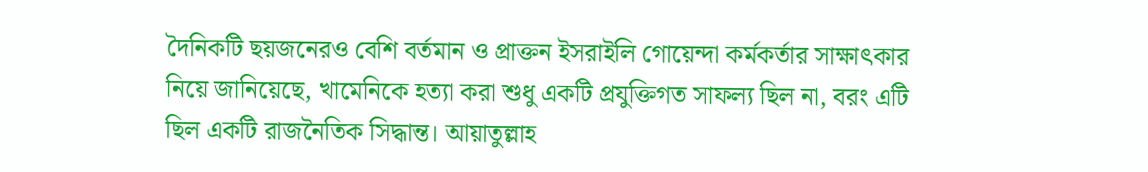দৈনিকটি ছয়জনেরও বেশি বর্তমান ও প্রাক্তন ইসরাইলি গোয়েন্দা কর্মকর্তার সাক্ষাৎকার নিয়ে জানিয়েছে, খামেনিকে হত্যা করা শুধু একটি প্রযুক্তিগত সাফল্য ছিল না, বরং এটি ছিল একটি রাজনৈতিক সিদ্ধান্ত। আয়াতুল্লাহ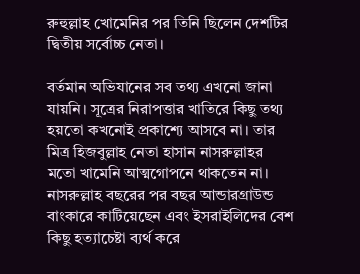রুহুল্লাহ খোমেনির পর তিনি ছিলেন দেশটির দ্বিতীয় সর্বোচ্চ নেতা।

বর্তমান অভিযানের সব তথ্য এখনো জানা যায়নি। সূত্রের নিরাপত্তার খাতিরে কিছু তথ্য হয়তো কখনোই প্রকাশ্যে আসবে না। তার মিত্র হিজবুল্লাহ নেতা হাসান নাসরুল্লাহর মতো খামেনি আত্মগোপনে থাকতেন না। নাসরুল্লাহ বছরের পর বছর আন্ডারগ্রাউন্ড বাংকারে কাটিয়েছেন এবং ইসরাইলিদের বেশ কিছু হত্যাচেষ্টা ব্যর্থ করে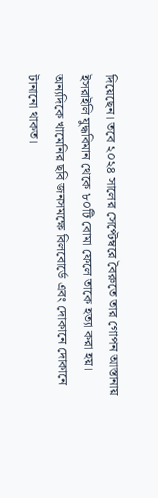দিয়েছেন। তবে ২০২৪ সালের সেপ্টেম্বরে বৈরুতে তার গোপন আস্তানায় ইসরাইলি যুদ্ধবিমান থেকে ৮০টি বোমা ফেলে তাকে হত্যা করা হয়। অন্যদিকে খামেনির ছবি জনসমক্ষে বিলবোর্ডে এবং দোকানে দোকানে টানানো থাকত।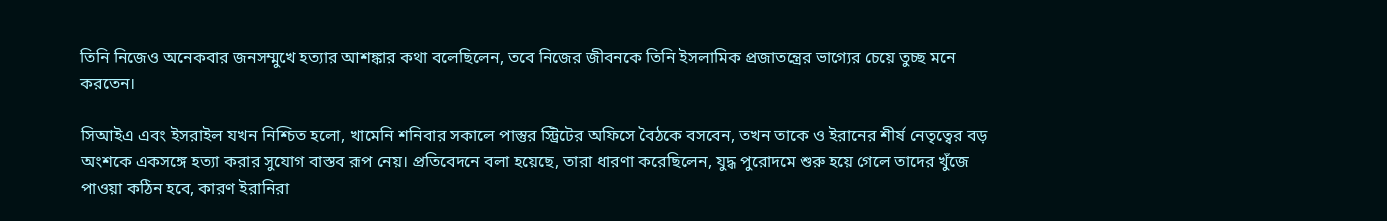তিনি নিজেও অনেকবার জনসম্মুখে হত্যার আশঙ্কার কথা বলেছিলেন, তবে নিজের জীবনকে তিনি ইসলামিক প্রজাতন্ত্রের ভাগ্যের চেয়ে তুচ্ছ মনে করতেন।

সিআইএ এবং ইসরাইল যখন নিশ্চিত হলো, খামেনি শনিবার সকালে পাস্তুর স্ট্রিটের অফিসে বৈঠকে বসবেন, তখন তাকে ও ইরানের শীর্ষ নেতৃত্বের বড় অংশকে একসঙ্গে হত্যা করার সুযোগ বাস্তব রূপ নেয়। প্রতিবেদনে বলা হয়েছে, তারা ধারণা করেছিলেন, যুদ্ধ পুরোদমে শুরু হয়ে গেলে তাদের খুঁজে পাওয়া কঠিন হবে, কারণ ইরানিরা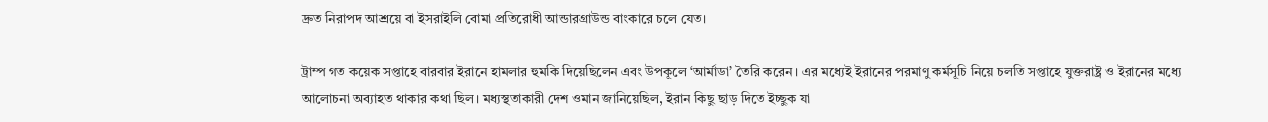দ্রুত নিরাপদ আশ্রয়ে বা ইসরাইলি বোমা প্রতিরোধী আন্ডারগ্রাউন্ড বাংকারে চলে যেত।

ট্রাম্প গত কয়েক সপ্তাহে বারবার ইরানে হামলার হুমকি দিয়েছিলেন এবং উপকূলে ‘আর্মাডা’ তৈরি করেন। এর মধ্যেই ইরানের পরমাণু কর্মসূচি নিয়ে চলতি সপ্তাহে যুক্তরাষ্ট্র ও ইরানের মধ্যে আলোচনা অব্যাহত থাকার কথা ছিল। মধ্যস্থতাকারী দেশ ওমান জানিয়েছিল, ইরান কিছু ছাড় দিতে ইচ্ছুক যা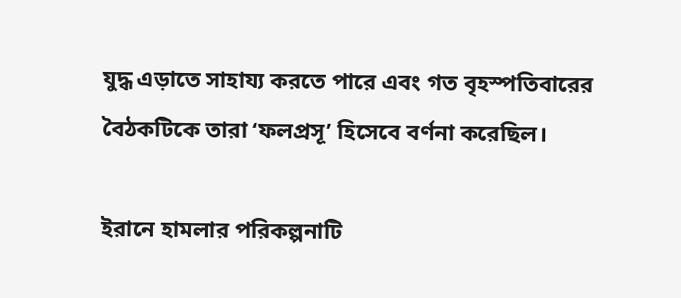যুদ্ধ এড়াতে সাহায্য করতে পারে এবং গত বৃহস্পতিবারের বৈঠকটিকে তারা ‘ফলপ্রসূ’ হিসেবে বর্ণনা করেছিল।

ইরানে হামলার পরিকল্পনাটি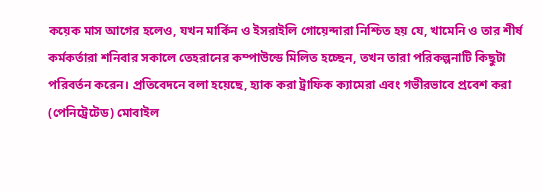কয়েক মাস আগের হলেও, যখন মার্কিন ও ইসরাইলি গোয়েন্দারা নিশ্চিত হয় যে, খামেনি ও তার শীর্ষ কর্মকর্তারা শনিবার সকালে তেহরানের কম্পাউন্ডে মিলিত হচ্ছেন, তখন তারা পরিকল্পনাটি কিছুটা পরিবর্তন করেন। প্রতিবেদনে বলা হয়েছে, হ্যাক করা ট্রাফিক ক্যামেরা এবং গভীরভাবে প্রবেশ করা (পেনিট্রেটেড) মোবাইল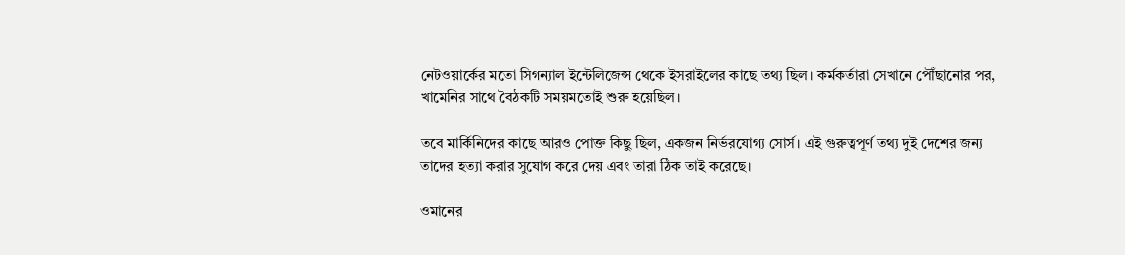নেটওয়ার্কের মতো সিগন্যাল ইন্টেলিজেন্স থেকে ইসরাইলের কাছে তথ্য ছিল। কর্মকর্তারা সেখানে পৌঁছানোর পর, খামেনির সাথে বৈঠকটি সময়মতোই শুরু হয়েছিল।

তবে মার্কিনিদের কাছে আরও পোক্ত কিছু ছিল, একজন নির্ভরযোগ্য সোর্স। এই গুরুত্বপূর্ণ তথ্য দুই দেশের জন্য তাদের হত্যা করার সুযোগ করে দেয় এবং তারা ঠিক তাই করেছে।

ওমানের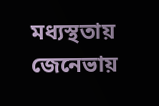মধ্যস্থতায় জেনেভায়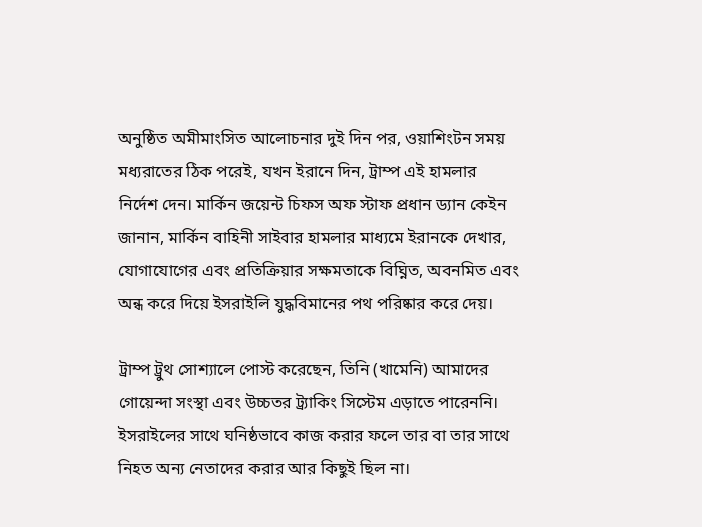অনুষ্ঠিত অমীমাংসিত আলোচনার দুই দিন পর, ওয়াশিংটন সময় মধ্যরাতের ঠিক পরেই, যখন ইরানে দিন, ট্রাম্প এই হামলার নির্দেশ দেন। মার্কিন জয়েন্ট চিফস অফ স্টাফ প্রধান ড্যান কেইন জানান, মার্কিন বাহিনী সাইবার হামলার মাধ্যমে ইরানকে দেখার, যোগাযোগের এবং প্রতিক্রিয়ার সক্ষমতাকে বিঘ্নিত, অবনমিত এবং অন্ধ করে দিয়ে ইসরাইলি যুদ্ধবিমানের পথ পরিষ্কার করে দেয়।

ট্রাম্প ট্রুথ সোশ্যালে পোস্ট করেছেন, তিনি (খামেনি) আমাদের গোয়েন্দা সংস্থা এবং উচ্চতর ট্র্যাকিং সিস্টেম এড়াতে পারেননি। ইসরাইলের সাথে ঘনিষ্ঠভাবে কাজ করার ফলে তার বা তার সাথে নিহত অন্য নেতাদের করার আর কিছুই ছিল না।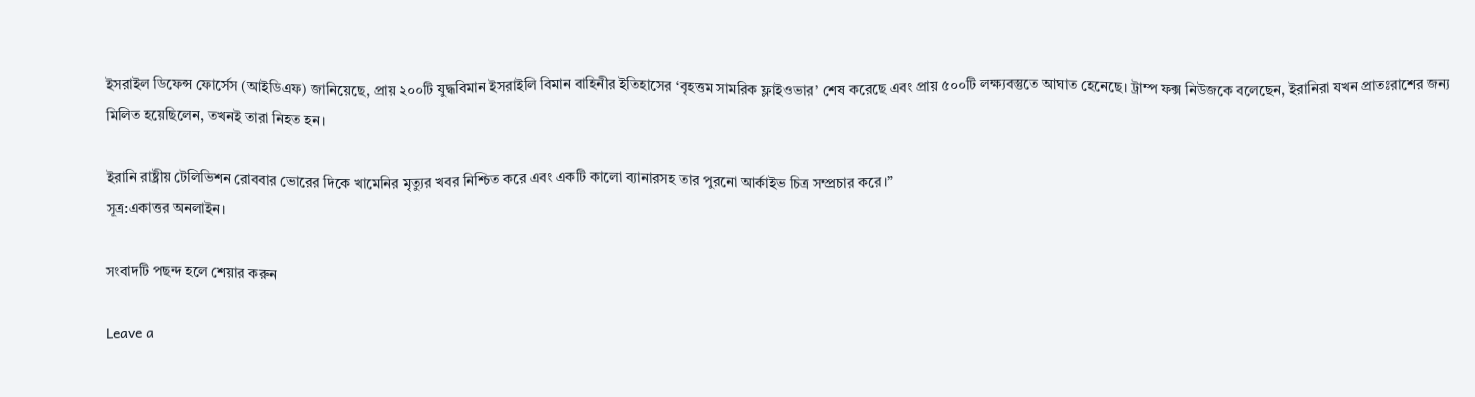ইসরাইল ডিফেন্স ফোর্সেস (আইডিএফ) জানিয়েছে, প্রায় ২০০টি যুদ্ধবিমান ইসরাইলি বিমান বাহিনীর ইতিহাসের ‘বৃহত্তম সামরিক ফ্লাইওভার’ শেষ করেছে এবং প্রায় ৫০০টি লক্ষ্যবস্তুতে আঘাত হেনেছে। ট্রাম্প ফক্স নিউজকে বলেছেন, ইরানিরা যখন প্রাতঃরাশের জন্য মিলিত হয়েছিলেন, তখনই তারা নিহত হন।

ইরানি রাষ্ট্রীয় টেলিভিশন রোববার ভোরের দিকে খামেনির মৃত্যুর খবর নিশ্চিত করে এবং একটি কালো ব্যানারসহ তার পুরনো আর্কাইভ চিত্র সম্প্রচার করে।”
সূত্র:একাত্তর অনলাইন।

সংবাদটি পছন্দ হলে শেয়ার করুন

Leave a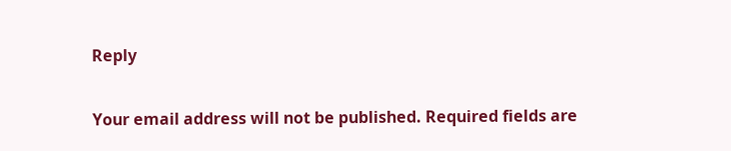Reply

Your email address will not be published. Required fields are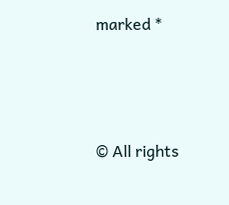marked *




© All rights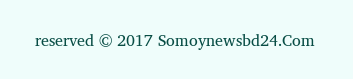reserved © 2017 Somoynewsbd24.Com